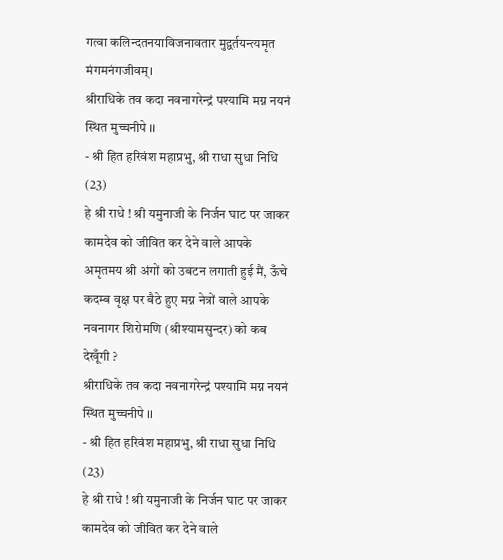गत्वा कलिन्दतनयाविजनावतार मुद्वर्तयन्त्यमृत मंगमनंगजीवम्।
श्रीराधिके तव कदा नवनागरेन्द्रं पश्यामि मग्न नयनं स्थित मुच्चनीपे ।।
- श्री हित हरिवंश महाप्रभु, श्री राधा सुधा निधि (23)
हे श्री राधे ! श्री यमुनाजी के निर्जन घाट पर जाकर कामदेव को जीवित कर देने वाले आपके अमृतमय श्री अंगों को उबटन लगाती हुई मैं, ऊँचे कदम्ब वृक्ष पर बैठे हुए मग्न नेत्रों वाले आपके नवनागर शिरोमणि (श्रीश्यामसुन्दर) को कब देखूँगी ?
श्रीराधिके तव कदा नवनागरेन्द्रं पश्यामि मग्न नयनं स्थित मुच्चनीपे ।।
- श्री हित हरिवंश महाप्रभु, श्री राधा सुधा निधि (23)
हे श्री राधे ! श्री यमुनाजी के निर्जन घाट पर जाकर कामदेव को जीवित कर देने वाले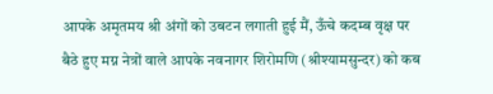आपके अमृतमय श्री अंगों को उबटन लगाती हुई मैं, ऊँचे कदम्ब वृक्ष पर बैठे हुए मग्न नेत्रों वाले आपके नवनागर शिरोमणि (श्रीश्यामसुन्दर) को कब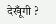देखूँगी ?